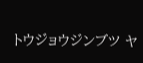トウジョウジンブツ ヤ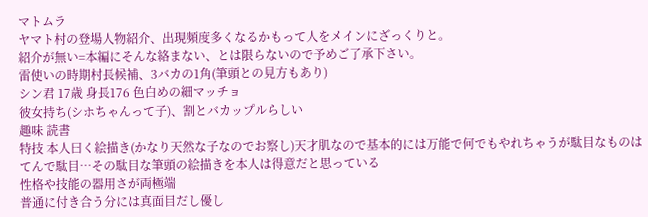マトムラ
ヤマト村の登場人物紹介、出現頻度多くなるかもって人をメインにざっくりと。
紹介が無い=本編にそんな絡まない、とは限らないので予めご了承下さい。
雷使いの時期村長候補、3バカの1角(筆頭との見方もあり)
シン君 17歳 身長176 色白めの細マッチョ
彼女持ち(シホちゃんって子)、割とバカップルらしい
趣味 読書
特技 本人曰く絵描き(かなり天然な子なのでお察し)天才肌なので基本的には万能で何でもやれちゃうが駄目なものはてんで駄目…その駄目な筆頭の絵描きを本人は得意だと思っている
性格や技能の器用さが両極端
普通に付き合う分には真面目だし優し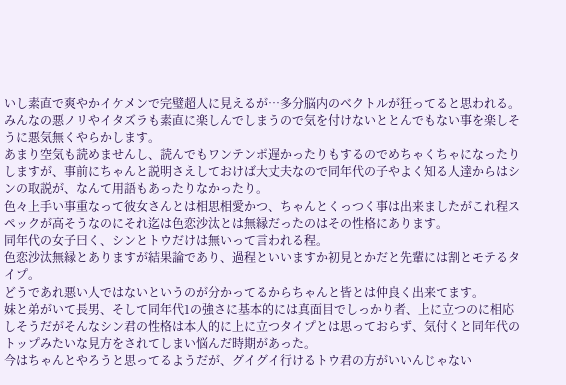いし素直で爽やかイケメンで完璧超人に見えるが…多分脳内のベクトルが狂ってると思われる。
みんなの悪ノリやイタズラも素直に楽しんでしまうので気を付けないととんでもない事を楽しそうに悪気無くやらかします。
あまり空気も読めませんし、読んでもワンテンポ遅かったりもするのでめちゃくちゃになったりしますが、事前にちゃんと説明さえしておけば大丈夫なので同年代の子やよく知る人達からはシンの取説が、なんて用語もあったりなかったり。
色々上手い事重なって彼女さんとは相思相愛かつ、ちゃんとくっつく事は出来ましたがこれ程スペックが高そうなのにそれ迄は色恋沙汰とは無縁だったのはその性格にあります。
同年代の女子曰く、シンとトウだけは無いって言われる程。
色恋沙汰無縁とありますが結果論であり、過程といいますか初見とかだと先輩には割とモテるタイプ。
どうであれ悪い人ではないというのが分かってるからちゃんと皆とは仲良く出来てます。
妹と弟がいて長男、そして同年代1の強さに基本的には真面目でしっかり者、上に立つのに相応しそうだがそんなシン君の性格は本人的に上に立つタイプとは思っておらず、気付くと同年代のトップみたいな見方をされてしまい悩んだ時期があった。
今はちゃんとやろうと思ってるようだが、グイグイ行けるトウ君の方がいいんじゃない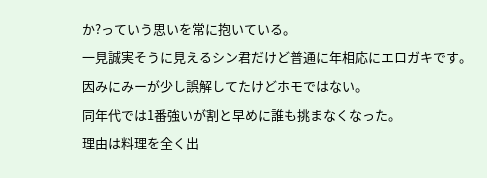か?っていう思いを常に抱いている。
一見誠実そうに見えるシン君だけど普通に年相応にエロガキです。
因みにみーが少し誤解してたけどホモではない。
同年代では1番強いが割と早めに誰も挑まなくなった。
理由は料理を全く出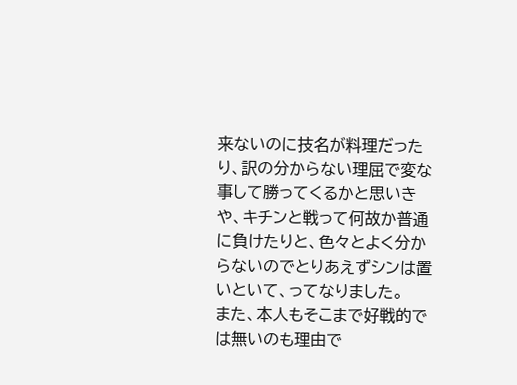来ないのに技名が料理だったり、訳の分からない理屈で変な事して勝ってくるかと思いきや、キチンと戦って何故か普通に負けたりと、色々とよく分からないのでとりあえずシンは置いといて、ってなりました。
また、本人もそこまで好戦的では無いのも理由で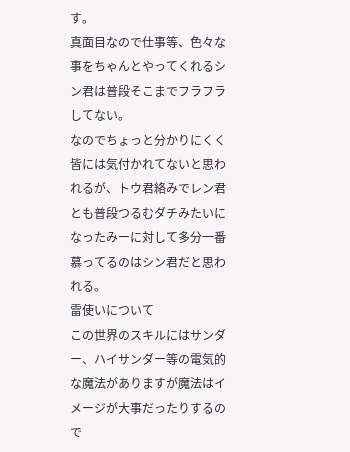す。
真面目なので仕事等、色々な事をちゃんとやってくれるシン君は普段そこまでフラフラしてない。
なのでちょっと分かりにくく皆には気付かれてないと思われるが、トウ君絡みでレン君とも普段つるむダチみたいになったみーに対して多分一番慕ってるのはシン君だと思われる。
雷使いについて
この世界のスキルにはサンダー、ハイサンダー等の電気的な魔法がありますが魔法はイメージが大事だったりするので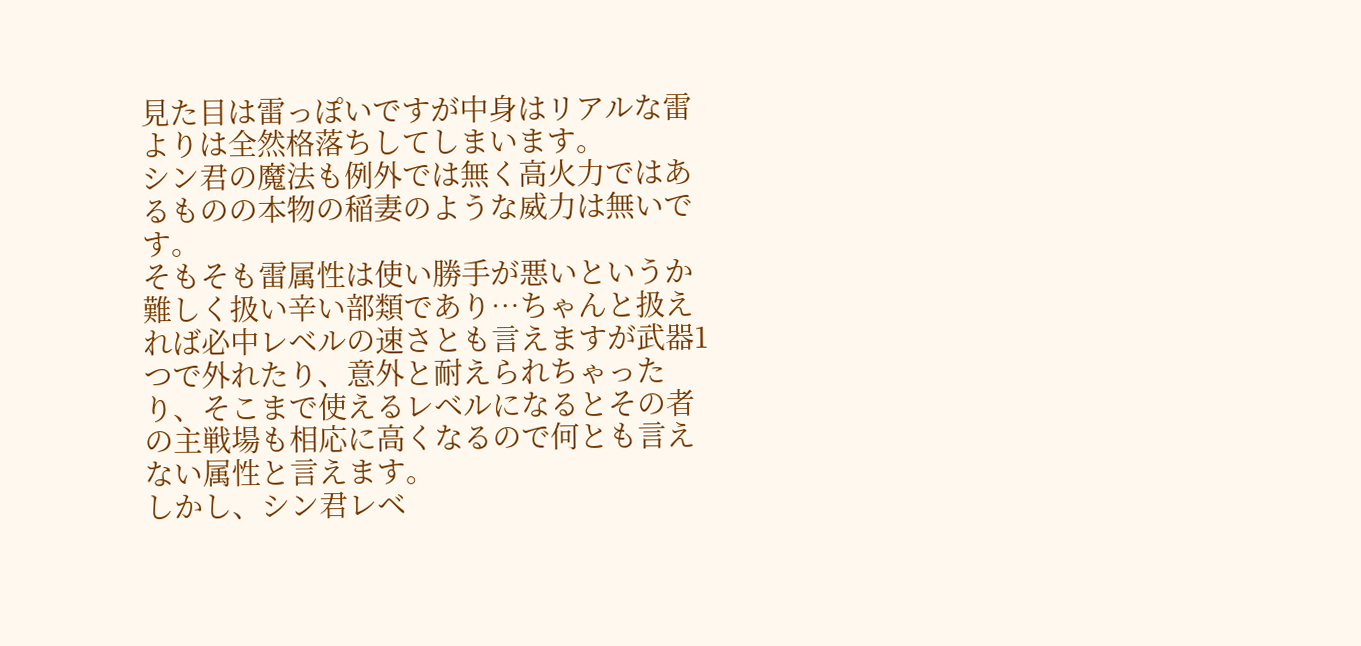見た目は雷っぽいですが中身はリアルな雷よりは全然格落ちしてしまいます。
シン君の魔法も例外では無く高火力ではあるものの本物の稲妻のような威力は無いです。
そもそも雷属性は使い勝手が悪いというか難しく扱い辛い部類であり…ちゃんと扱えれば必中レベルの速さとも言えますが武器1つで外れたり、意外と耐えられちゃったり、そこまで使えるレベルになるとその者の主戦場も相応に高くなるので何とも言えない属性と言えます。
しかし、シン君レベ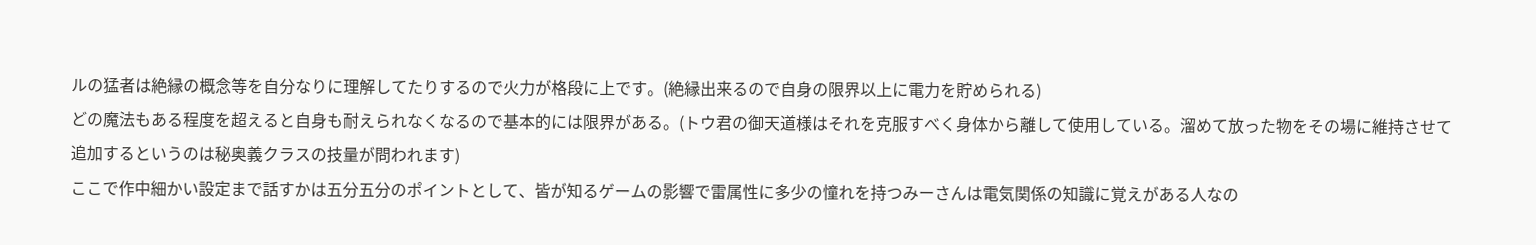ルの猛者は絶縁の概念等を自分なりに理解してたりするので火力が格段に上です。(絶縁出来るので自身の限界以上に電力を貯められる)
どの魔法もある程度を超えると自身も耐えられなくなるので基本的には限界がある。(トウ君の御天道様はそれを克服すべく身体から離して使用している。溜めて放った物をその場に維持させて追加するというのは秘奥義クラスの技量が問われます)
ここで作中細かい設定まで話すかは五分五分のポイントとして、皆が知るゲームの影響で雷属性に多少の憧れを持つみーさんは電気関係の知識に覚えがある人なの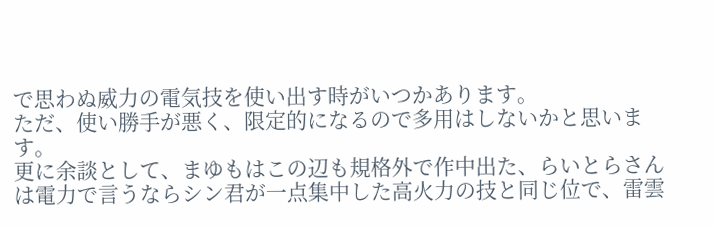で思わぬ威力の電気技を使い出す時がいつかあります。
ただ、使い勝手が悪く、限定的になるので多用はしないかと思います。
更に余談として、まゆもはこの辺も規格外で作中出た、らいとらさんは電力で言うならシン君が一点集中した高火力の技と同じ位で、雷雲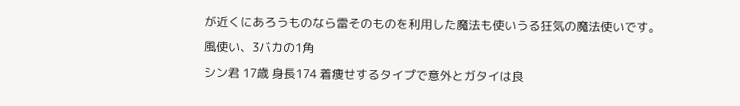が近くにあろうものなら雷そのものを利用した魔法も使いうる狂気の魔法使いです。
風使い、3バカの1角
シン君 17歳 身長174 着痩せするタイプで意外とガタイは良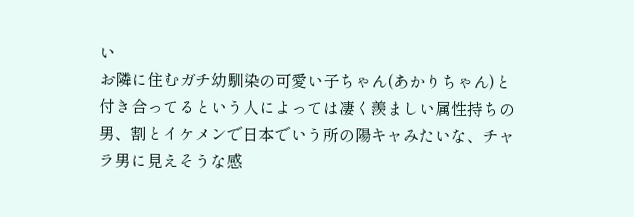い
お隣に住むガチ幼馴染の可愛い子ちゃん(あかりちゃん)と付き合ってるという人によっては凄く羨ましい属性持ちの男、割とイケメンで日本でいう所の陽キャみたいな、チャラ男に見えそうな感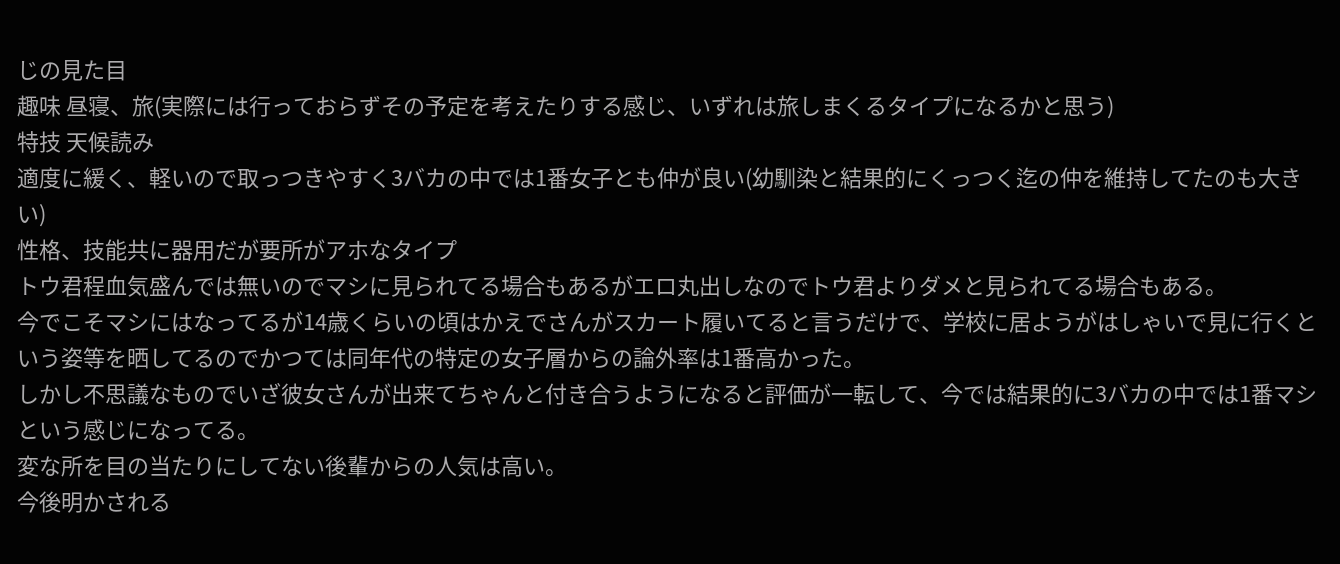じの見た目
趣味 昼寝、旅(実際には行っておらずその予定を考えたりする感じ、いずれは旅しまくるタイプになるかと思う)
特技 天候読み
適度に緩く、軽いので取っつきやすく3バカの中では1番女子とも仲が良い(幼馴染と結果的にくっつく迄の仲を維持してたのも大きい)
性格、技能共に器用だが要所がアホなタイプ
トウ君程血気盛んでは無いのでマシに見られてる場合もあるがエロ丸出しなのでトウ君よりダメと見られてる場合もある。
今でこそマシにはなってるが14歳くらいの頃はかえでさんがスカート履いてると言うだけで、学校に居ようがはしゃいで見に行くという姿等を晒してるのでかつては同年代の特定の女子層からの論外率は1番高かった。
しかし不思議なものでいざ彼女さんが出来てちゃんと付き合うようになると評価が一転して、今では結果的に3バカの中では1番マシという感じになってる。
変な所を目の当たりにしてない後輩からの人気は高い。
今後明かされる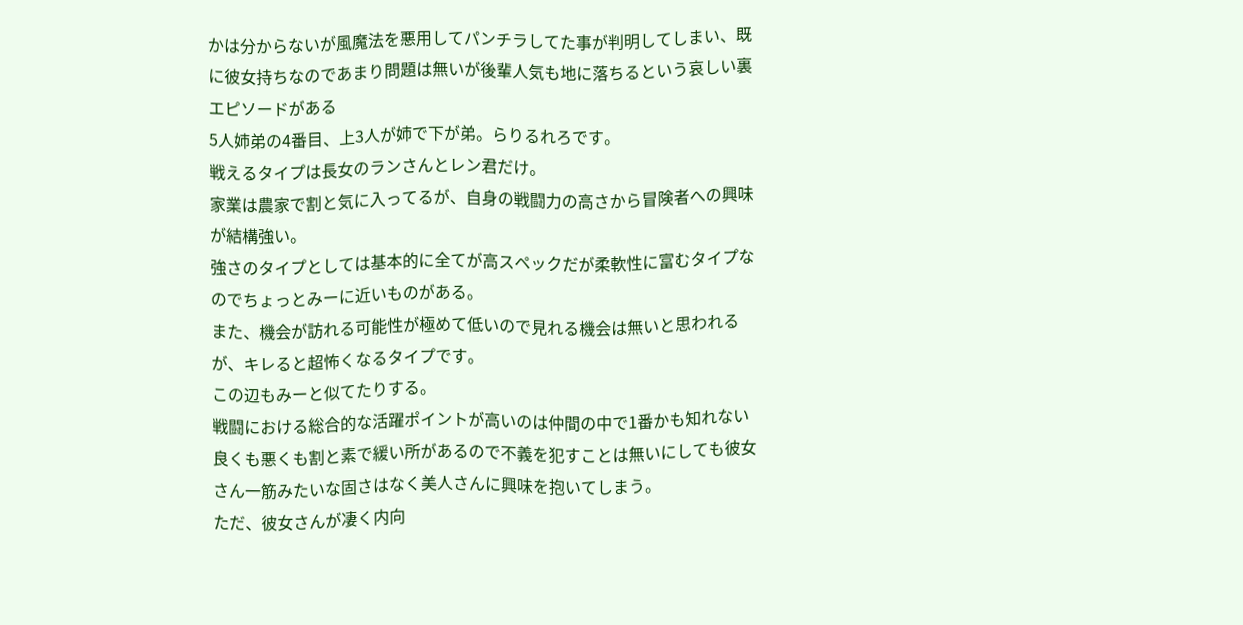かは分からないが風魔法を悪用してパンチラしてた事が判明してしまい、既に彼女持ちなのであまり問題は無いが後輩人気も地に落ちるという哀しい裏エピソードがある
5人姉弟の4番目、上3人が姉で下が弟。らりるれろです。
戦えるタイプは長女のランさんとレン君だけ。
家業は農家で割と気に入ってるが、自身の戦闘力の高さから冒険者への興味が結構強い。
強さのタイプとしては基本的に全てが高スペックだが柔軟性に富むタイプなのでちょっとみーに近いものがある。
また、機会が訪れる可能性が極めて低いので見れる機会は無いと思われるが、キレると超怖くなるタイプです。
この辺もみーと似てたりする。
戦闘における総合的な活躍ポイントが高いのは仲間の中で1番かも知れない
良くも悪くも割と素で緩い所があるので不義を犯すことは無いにしても彼女さん一筋みたいな固さはなく美人さんに興味を抱いてしまう。
ただ、彼女さんが凄く内向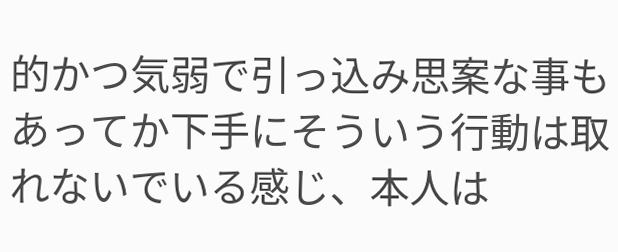的かつ気弱で引っ込み思案な事もあってか下手にそういう行動は取れないでいる感じ、本人は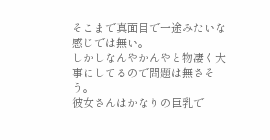そこまで真面目で一途みたいな感じでは無い。
しかしなんやかんやと物凄く大事にしてるので問題は無さそう。
彼女さんはかなりの巨乳で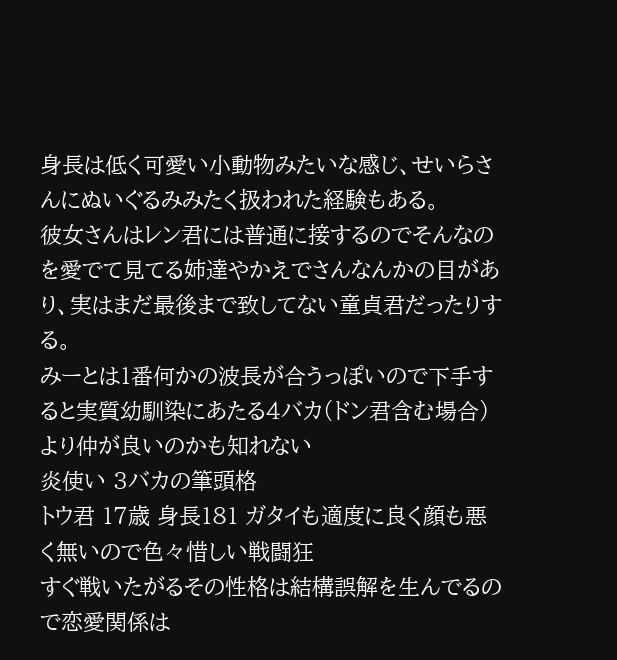身長は低く可愛い小動物みたいな感じ、せいらさんにぬいぐるみみたく扱われた経験もある。
彼女さんはレン君には普通に接するのでそんなのを愛でて見てる姉達やかえでさんなんかの目があり、実はまだ最後まで致してない童貞君だったりする。
みーとは1番何かの波長が合うっぽいので下手すると実質幼馴染にあたる4バカ(ドン君含む場合)より仲が良いのかも知れない
炎使い 3バカの筆頭格
トウ君 17歳 身長181 ガタイも適度に良く顔も悪く無いので色々惜しい戦闘狂
すぐ戦いたがるその性格は結構誤解を生んでるので恋愛関係は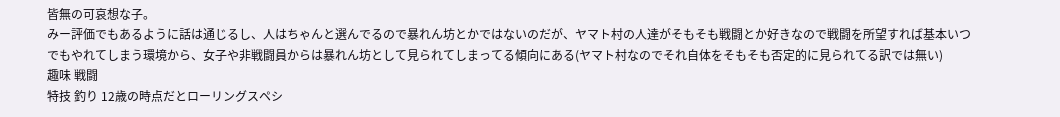皆無の可哀想な子。
みー評価でもあるように話は通じるし、人はちゃんと選んでるので暴れん坊とかではないのだが、ヤマト村の人達がそもそも戦闘とか好きなので戦闘を所望すれば基本いつでもやれてしまう環境から、女子や非戦闘員からは暴れん坊として見られてしまってる傾向にある(ヤマト村なのでそれ自体をそもそも否定的に見られてる訳では無い)
趣味 戦闘
特技 釣り 12歳の時点だとローリングスペシ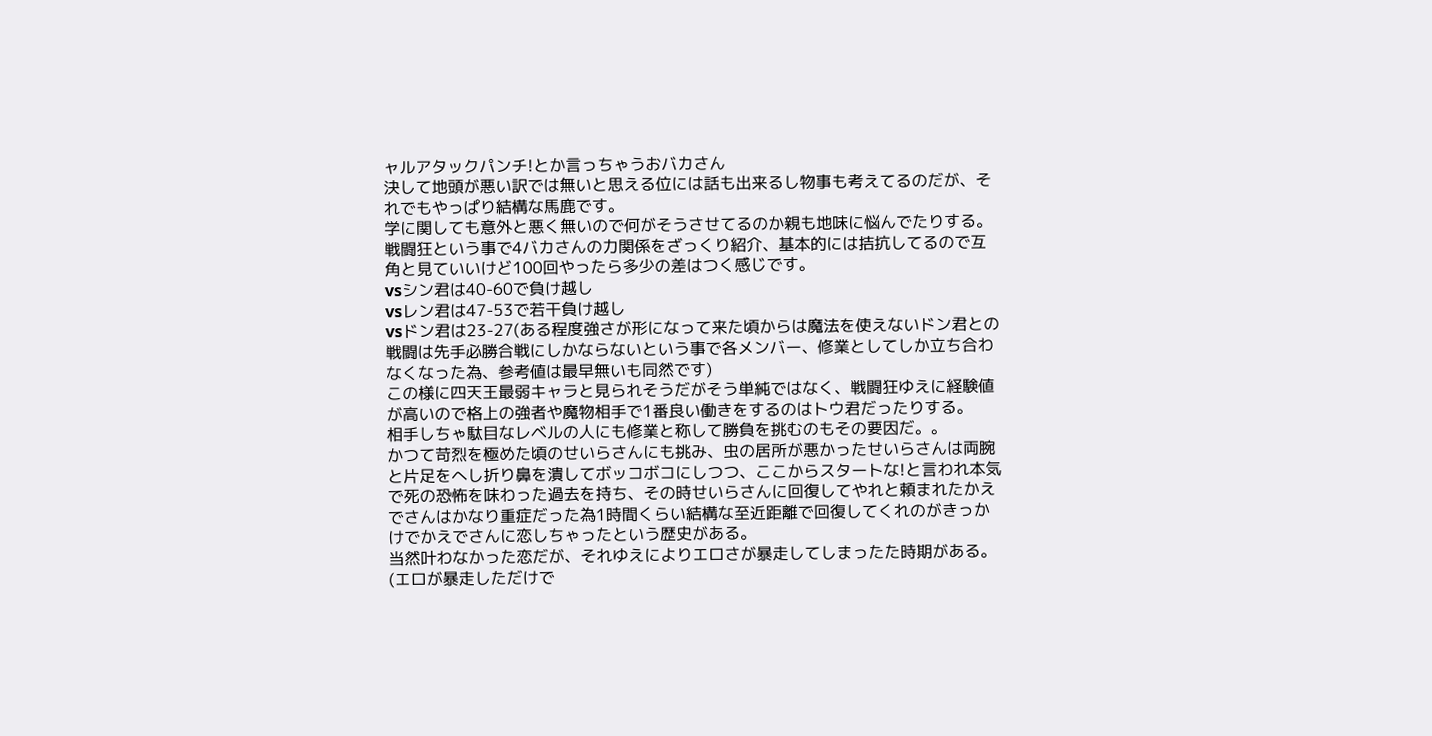ャルアタックパンチ!とか言っちゃうおバカさん
決して地頭が悪い訳では無いと思える位には話も出来るし物事も考えてるのだが、それでもやっぱり結構な馬鹿です。
学に関しても意外と悪く無いので何がそうさせてるのか親も地味に悩んでたりする。
戦闘狂という事で4バカさんの力関係をざっくり紹介、基本的には拮抗してるので互角と見ていいけど100回やったら多少の差はつく感じです。
vsシン君は40-60で負け越し
vsレン君は47-53で若干負け越し
vsドン君は23-27(ある程度強さが形になって来た頃からは魔法を使えないドン君との戦闘は先手必勝合戦にしかならないという事で各メンバー、修業としてしか立ち合わなくなった為、参考値は最早無いも同然です)
この様に四天王最弱キャラと見られそうだがそう単純ではなく、戦闘狂ゆえに経験値が高いので格上の強者や魔物相手で1番良い働きをするのはトウ君だったりする。
相手しちゃ駄目なレベルの人にも修業と称して勝負を挑むのもその要因だ。。
かつて苛烈を極めた頃のせいらさんにも挑み、虫の居所が悪かったせいらさんは両腕と片足をへし折り鼻を潰してボッコボコにしつつ、ここからスタートな!と言われ本気で死の恐怖を味わった過去を持ち、その時せいらさんに回復してやれと頼まれたかえでさんはかなり重症だった為1時間くらい結構な至近距離で回復してくれのがきっかけでかえでさんに恋しちゃったという歴史がある。
当然叶わなかった恋だが、それゆえによりエロさが暴走してしまったた時期がある。(エロが暴走しただけで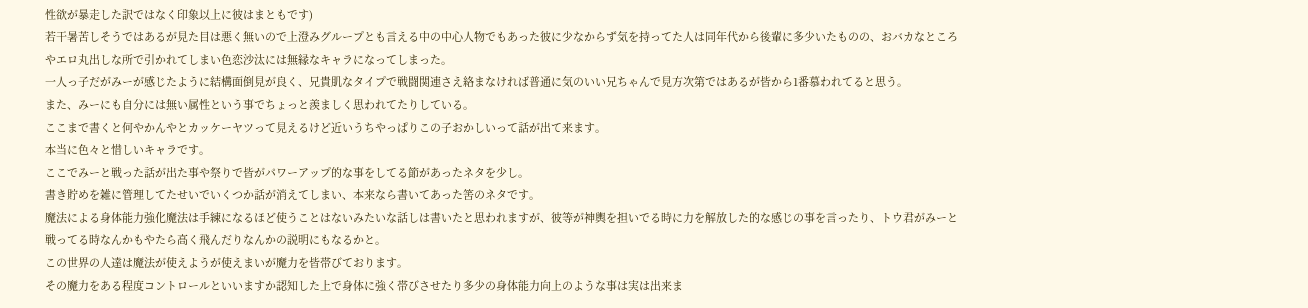性欲が暴走した訳ではなく印象以上に彼はまともです)
若干暑苦しそうではあるが見た目は悪く無いので上澄みグループとも言える中の中心人物でもあった彼に少なからず気を持ってた人は同年代から後輩に多少いたものの、おバカなところやエロ丸出しな所で引かれてしまい色恋沙汰には無縁なキャラになってしまった。
一人っ子だがみーが感じたように結構面倒見が良く、兄貴肌なタイプで戦闘関連さえ絡まなければ普通に気のいい兄ちゃんで見方次第ではあるが皆から1番慕われてると思う。
また、みーにも自分には無い属性という事でちょっと羨ましく思われてたりしている。
ここまで書くと何やかんやとカッケーヤツって見えるけど近いうちやっぱりこの子おかしいって話が出て来ます。
本当に色々と惜しいキャラです。
ここでみーと戦った話が出た事や祭りで皆がパワーアップ的な事をしてる節があったネタを少し。
書き貯めを雑に管理してたせいでいくつか話が消えてしまい、本来なら書いてあった筈のネタです。
魔法による身体能力強化魔法は手練になるほど使うことはないみたいな話しは書いたと思われますが、彼等が神輿を担いでる時に力を解放した的な感じの事を言ったり、トウ君がみーと戦ってる時なんかもやたら高く飛んだりなんかの説明にもなるかと。
この世界の人達は魔法が使えようが使えまいが魔力を皆帯びております。
その魔力をある程度コントロールといいますか認知した上で身体に強く帯びさせたり多少の身体能力向上のような事は実は出来ま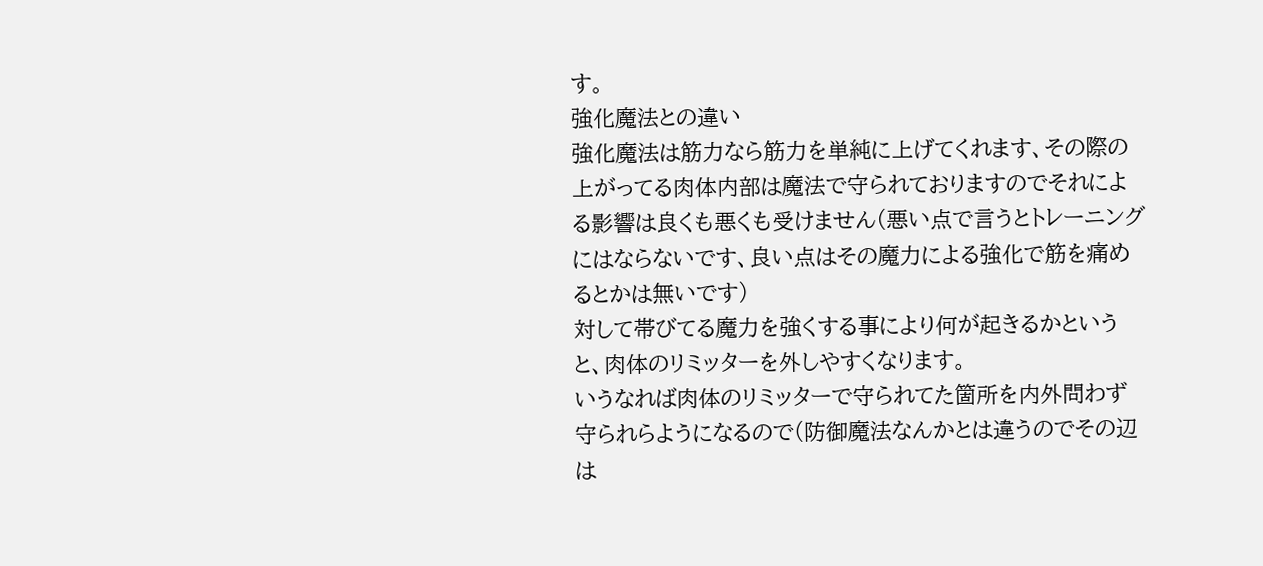す。
強化魔法との違い
強化魔法は筋力なら筋力を単純に上げてくれます、その際の上がってる肉体内部は魔法で守られておりますのでそれによる影響は良くも悪くも受けません(悪い点で言うとトレーニングにはならないです、良い点はその魔力による強化で筋を痛めるとかは無いです)
対して帯びてる魔力を強くする事により何が起きるかというと、肉体のリミッターを外しやすくなります。
いうなれば肉体のリミッターで守られてた箇所を内外問わず守られらようになるので(防御魔法なんかとは違うのでその辺は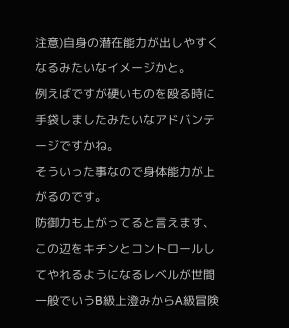注意)自身の潜在能力が出しやすくなるみたいなイメージかと。
例えばですが硬いものを殴る時に手袋しましたみたいなアドバンテージですかね。
そういった事なので身体能力が上がるのです。
防御力も上がってると言えます、この辺をキチンとコントロールしてやれるようになるレベルが世間一般でいうB級上澄みからA級冒険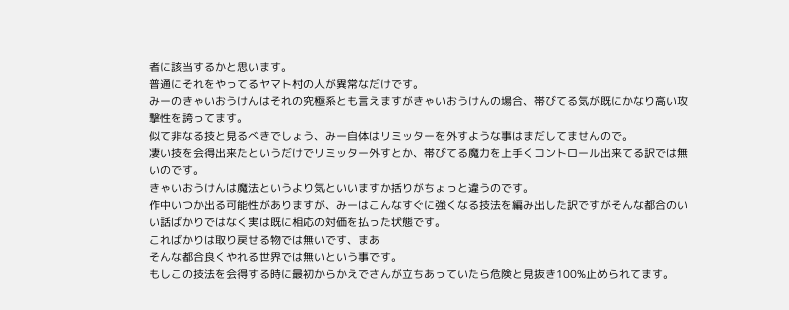者に該当するかと思います。
普通にそれをやってるヤマト村の人が異常なだけです。
みーのきゃいおうけんはそれの究極系とも言えますがきゃいおうけんの場合、帯びてる気が既にかなり高い攻撃性を誇ってます。
似て非なる技と見るべきでしょう、みー自体はリミッターを外すような事はまだしてませんので。
凄い技を会得出来たというだけでリミッター外すとか、帯びてる魔力を上手くコントロール出来てる訳では無いのです。
きゃいおうけんは魔法というより気といいますか括りがちょっと違うのです。
作中いつか出る可能性がありますが、みーはこんなすぐに強くなる技法を編み出した訳ですがそんな都合のいい話ばかりではなく実は既に相応の対価を払った状態です。
こればかりは取り戻せる物では無いです、まあ
そんな都合良くやれる世界では無いという事です。
もしこの技法を会得する時に最初からかえでさんが立ちあっていたら危険と見抜き100%止められてます。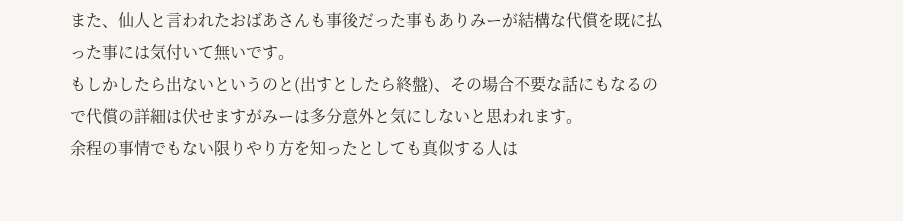また、仙人と言われたおばあさんも事後だった事もありみーが結構な代償を既に払った事には気付いて無いです。
もしかしたら出ないというのと(出すとしたら終盤)、その場合不要な話にもなるので代償の詳細は伏せますがみーは多分意外と気にしないと思われます。
余程の事情でもない限りやり方を知ったとしても真似する人は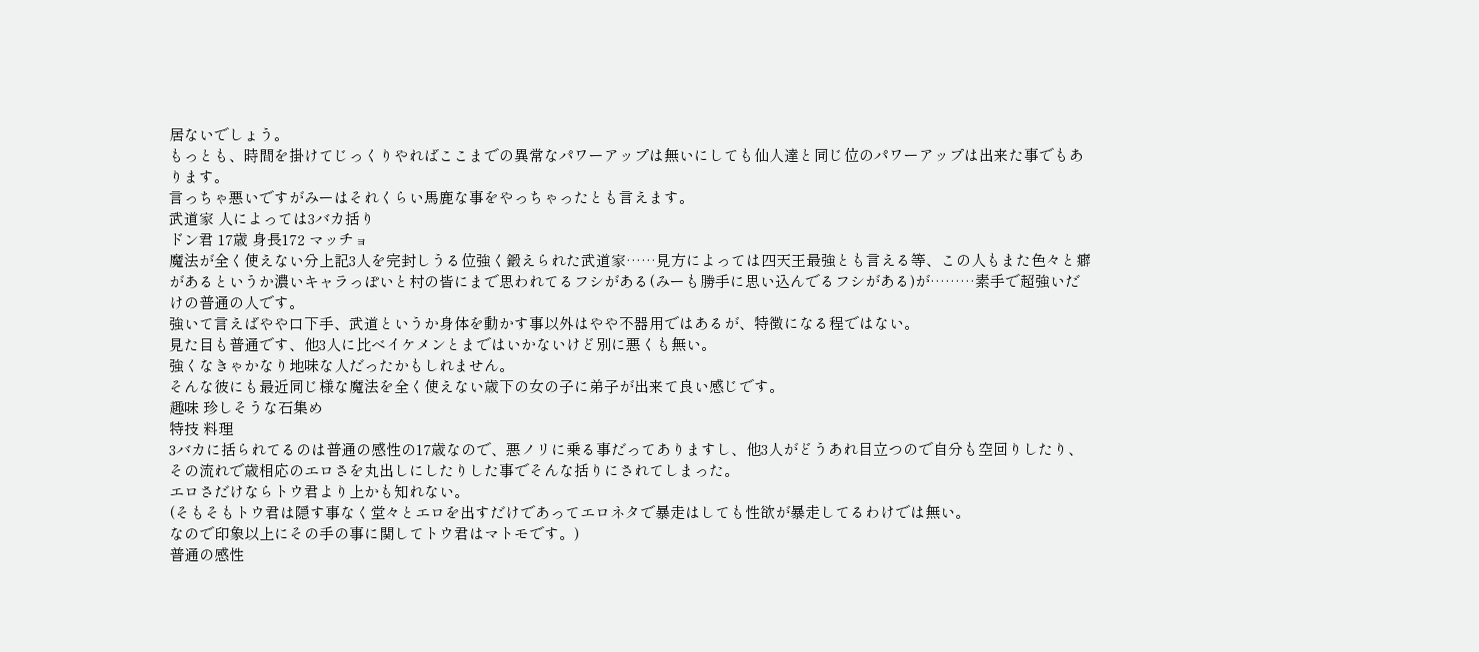居ないでしょう。
もっとも、時間を掛けてじっくりやればここまでの異常なパワーアップは無いにしても仙人達と同じ位のパワーアップは出来た事でもあります。
言っちゃ悪いですがみーはそれくらい馬鹿な事をやっちゃったとも言えます。
武道家 人によっては3バカ括り
ドン君 17歳 身長172 マッチョ
魔法が全く使えない分上記3人を完封しうる位強く鍛えられた武道家……見方によっては四天王最強とも言える等、この人もまた色々と癖があるというか濃いキャラっぽいと村の皆にまで思われてるフシがある(みーも勝手に思い込んでるフシがある)が………素手で超強いだけの普通の人です。
強いて言えばやや口下手、武道というか身体を動かす事以外はやや不器用ではあるが、特徴になる程ではない。
見た目も普通です、他3人に比べイケメンとまではいかないけど別に悪くも無い。
強くなきゃかなり地味な人だったかもしれません。
そんな彼にも最近同じ様な魔法を全く使えない歳下の女の子に弟子が出来て良い感じです。
趣味 珍しそうな石集め
特技 料理
3バカに括られてるのは普通の感性の17歳なので、悪ノリに乗る事だってありますし、他3人がどうあれ目立つので自分も空回りしたり、その流れで歳相応のエロさを丸出しにしたりした事でそんな括りにされてしまった。
エロさだけならトウ君より上かも知れない。
(そもそもトウ君は隠す事なく堂々とエロを出すだけであってエロネタで暴走はしても性欲が暴走してるわけでは無い。
なので印象以上にその手の事に関してトウ君はマトモです。)
普通の感性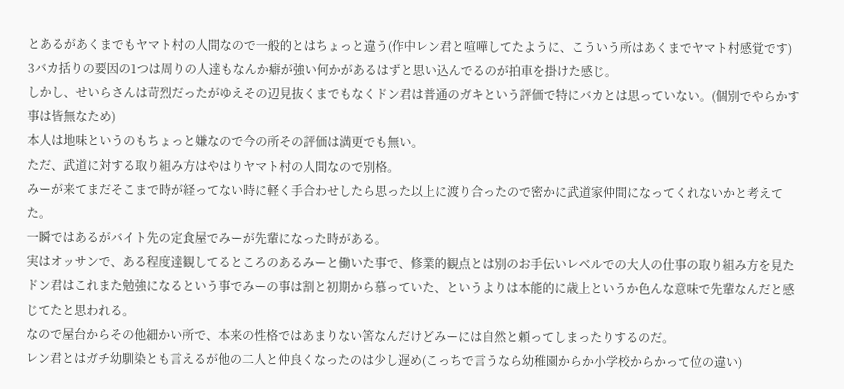とあるがあくまでもヤマト村の人間なので一般的とはちょっと違う(作中レン君と喧嘩してたように、こういう所はあくまでヤマト村感覚です)
3バカ括りの要因の1つは周りの人達もなんか癖が強い何かがあるはずと思い込んでるのが拍車を掛けた感じ。
しかし、せいらさんは苛烈だったがゆえその辺見抜くまでもなくドン君は普通のガキという評価で特にバカとは思っていない。(個別でやらかす事は皆無なため)
本人は地味というのもちょっと嫌なので今の所その評価は満更でも無い。
ただ、武道に対する取り組み方はやはりヤマト村の人間なので別格。
みーが来てまだそこまで時が経ってない時に軽く手合わせしたら思った以上に渡り合ったので密かに武道家仲間になってくれないかと考えてた。
一瞬ではあるがバイト先の定食屋でみーが先輩になった時がある。
実はオッサンで、ある程度達観してるところのあるみーと働いた事で、修業的観点とは別のお手伝いレベルでの大人の仕事の取り組み方を見たドン君はこれまた勉強になるという事でみーの事は割と初期から慕っていた、というよりは本能的に歳上というか色んな意味で先輩なんだと感じてたと思われる。
なので屋台からその他細かい所で、本来の性格ではあまりない筈なんだけどみーには自然と頼ってしまったりするのだ。
レン君とはガチ幼馴染とも言えるが他の二人と仲良くなったのは少し遅め(こっちで言うなら幼稚園からか小学校からかって位の違い)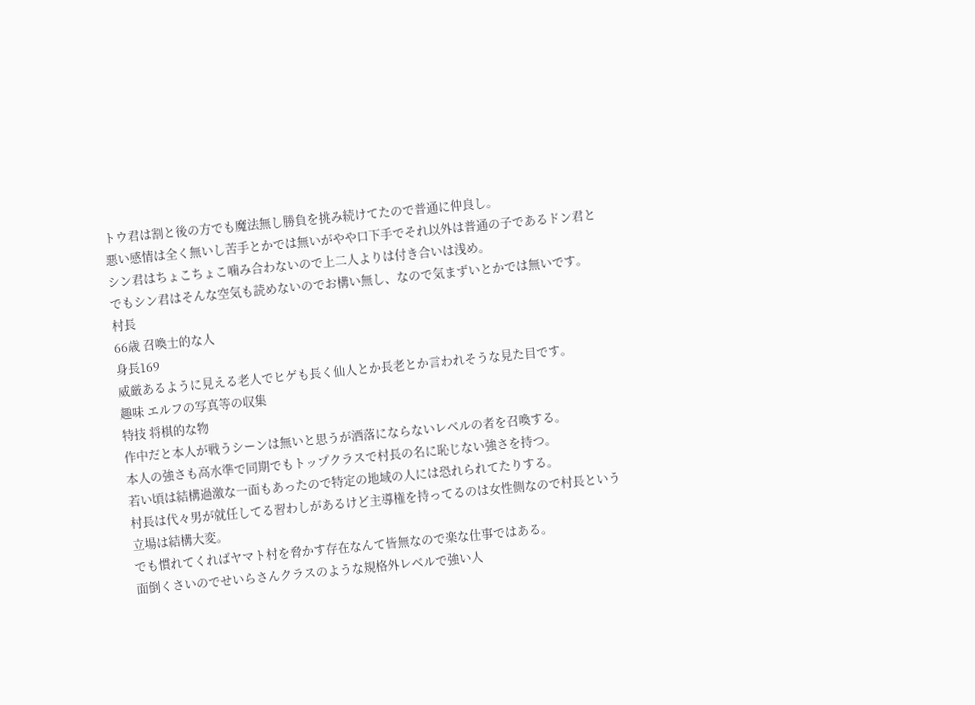トウ君は割と後の方でも魔法無し勝負を挑み続けてたので普通に仲良し。
悪い感情は全く無いし苦手とかでは無いがやや口下手でそれ以外は普通の子であるドン君とシン君はちょこちょこ噛み合わないので上二人よりは付き合いは浅め。
でもシン君はそんな空気も読めないのでお構い無し、なので気まずいとかでは無いです。
村長
66歳 召喚士的な人
身長169
威厳あるように見える老人でヒゲも長く仙人とか長老とか言われそうな見た目です。
趣味 エルフの写真等の収集
特技 将棋的な物
作中だと本人が戦うシーンは無いと思うが洒落にならないレベルの者を召喚する。
本人の強さも高水準で同期でもトップクラスで村長の名に恥じない強さを持つ。
若い頃は結構過激な一面もあったので特定の地域の人には恐れられてたりする。
村長は代々男が就任してる習わしがあるけど主導権を持ってるのは女性側なので村長という立場は結構大変。
でも慣れてくればヤマト村を脅かす存在なんて皆無なので楽な仕事ではある。
面倒くさいのでせいらさんクラスのような規格外レベルで強い人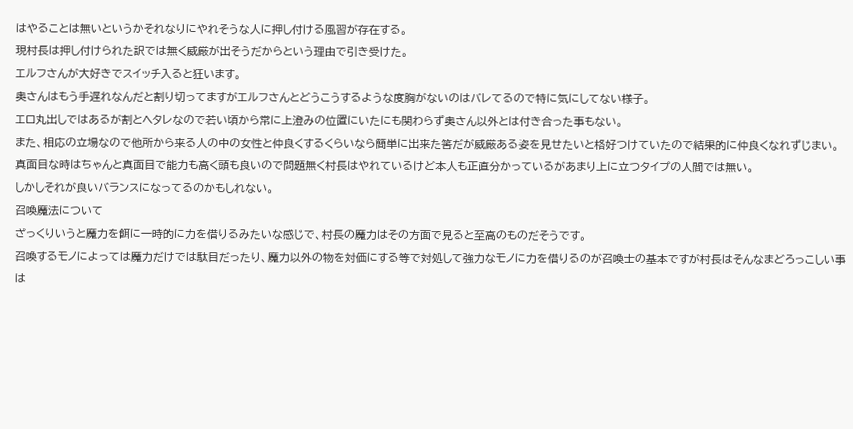はやることは無いというかそれなりにやれそうな人に押し付ける風習が存在する。
現村長は押し付けられた訳では無く威厳が出そうだからという理由で引き受けた。
エルフさんが大好きでスイッチ入ると狂います。
奥さんはもう手遅れなんだと割り切ってますがエルフさんとどうこうするような度胸がないのはバレてるので特に気にしてない様子。
エロ丸出しではあるが割とヘタレなので若い頃から常に上澄みの位置にいたにも関わらず奥さん以外とは付き合った事もない。
また、相応の立場なので他所から来る人の中の女性と仲良くするくらいなら簡単に出来た筈だが威厳ある姿を見せたいと格好つけていたので結果的に仲良くなれずじまい。
真面目な時はちゃんと真面目で能力も高く頭も良いので問題無く村長はやれているけど本人も正直分かっているがあまり上に立つタイプの人間では無い。
しかしそれが良いバランスになってるのかもしれない。
召喚魔法について
ざっくりいうと魔力を餌に一時的に力を借りるみたいな感じで、村長の魔力はその方面で見ると至高のものだそうです。
召喚するモノによっては魔力だけでは駄目だったり、魔力以外の物を対価にする等で対処して強力なモノに力を借りるのが召喚士の基本ですが村長はそんなまどろっこしい事は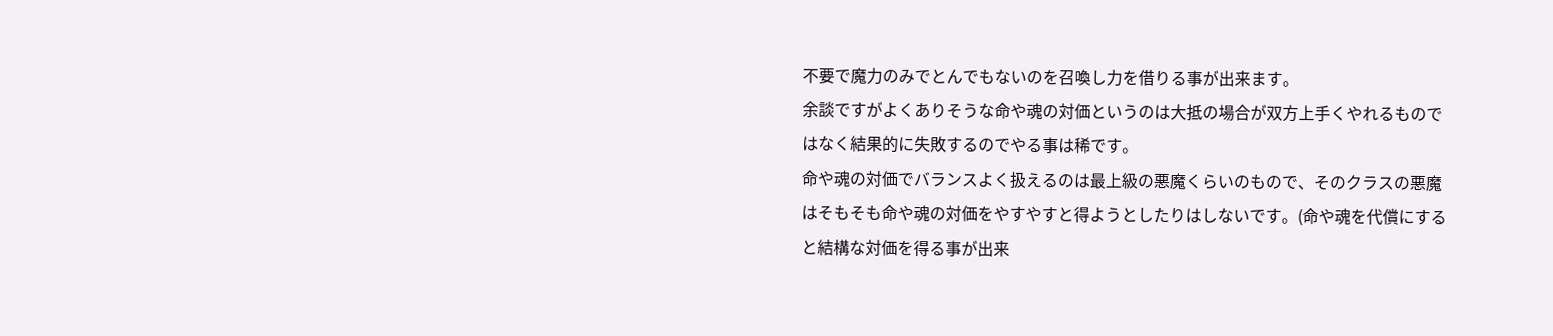不要で魔力のみでとんでもないのを召喚し力を借りる事が出来ます。
余談ですがよくありそうな命や魂の対価というのは大抵の場合が双方上手くやれるものではなく結果的に失敗するのでやる事は稀です。
命や魂の対価でバランスよく扱えるのは最上級の悪魔くらいのもので、そのクラスの悪魔はそもそも命や魂の対価をやすやすと得ようとしたりはしないです。(命や魂を代償にすると結構な対価を得る事が出来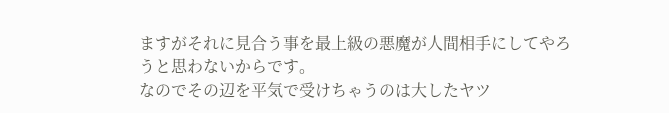ますがそれに見合う事を最上級の悪魔が人間相手にしてやろうと思わないからです。
なのでその辺を平気で受けちゃうのは大したヤツ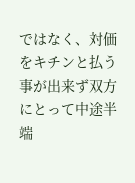ではなく、対価をキチンと払う事が出来ず双方にとって中途半端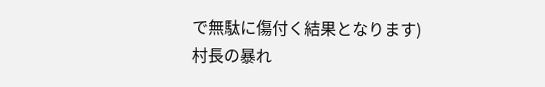で無駄に傷付く結果となります)
村長の暴れ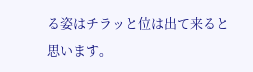る姿はチラッと位は出て来ると思います。